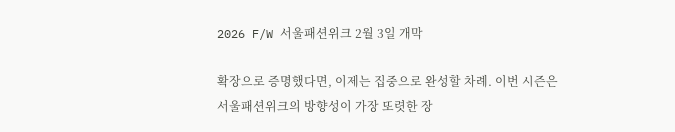2026 F/W 서울패션위크 2월 3일 개막

확장으로 증명했다면, 이제는 집중으로 완성할 차례. 이번 시즌은 서울패션위크의 방향성이 가장 또렷한 장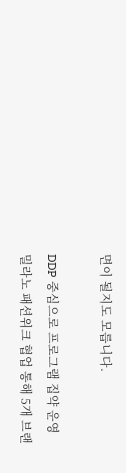면이 될지도 모릅니다.

DDP 중심으로 프로그램 집약 운영
밀라노 패션위크 협업 통해 5개 브랜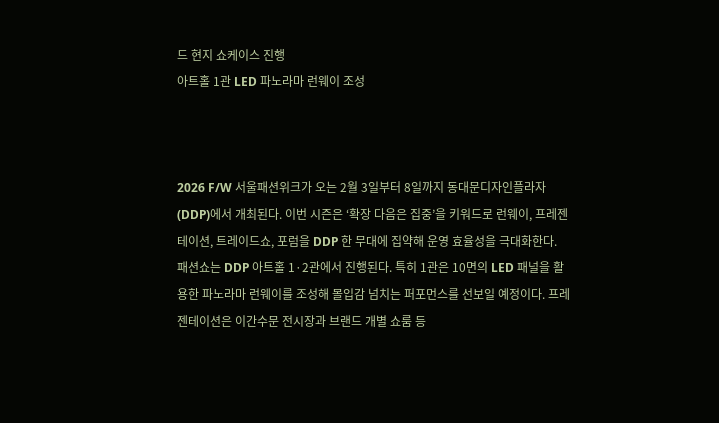드 현지 쇼케이스 진행
아트홀 1관 LED 파노라마 런웨이 조성



2026 F/W 서울패션위크가 오는 2월 3일부터 8일까지 동대문디자인플라자(DDP)에서 개최된다. 이번 시즌은 ‘확장 다음은 집중’을 키워드로 런웨이, 프레젠테이션, 트레이드쇼, 포럼을 DDP 한 무대에 집약해 운영 효율성을 극대화한다.
패션쇼는 DDP 아트홀 1·2관에서 진행된다. 특히 1관은 10면의 LED 패널을 활용한 파노라마 런웨이를 조성해 몰입감 넘치는 퍼포먼스를 선보일 예정이다. 프레젠테이션은 이간수문 전시장과 브랜드 개별 쇼룸 등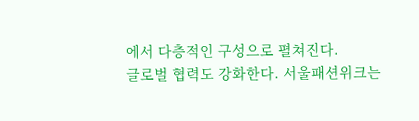에서 다층적인 구성으로 펼쳐진다.
글로벌 협력도 강화한다. 서울패션위크는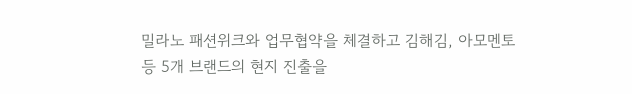밀라노 패션위크와 업무협약을 체결하고 김해김, 아모멘토 등 5개 브랜드의 현지 진출을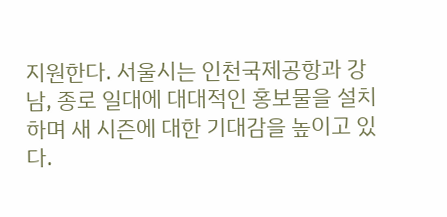지원한다. 서울시는 인천국제공항과 강남, 종로 일대에 대대적인 홍보물을 설치하며 새 시즌에 대한 기대감을 높이고 있다.